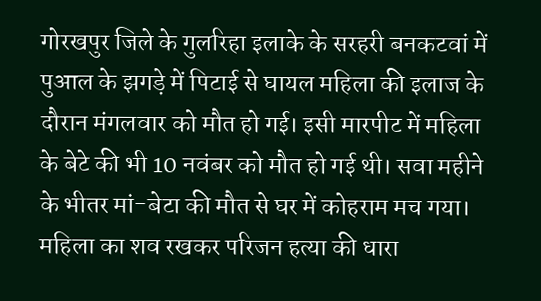गोरखपुर जिले के गुलरिहा इलाके के सरहरी बनकटवां में पुआल के झगड़े में पिटाई से घायल महिला की इलाज के दौरान मंगलवार को मौत हो गई। इसी मारपीट में महिला के बेटे की भी 10 नवंबर को मौत हो गई थी। सवा महीने के भीतर मां-बेटा की मौत से घर में कोहराम मच गया। महिला का शव रखकर परिजन हत्या की धारा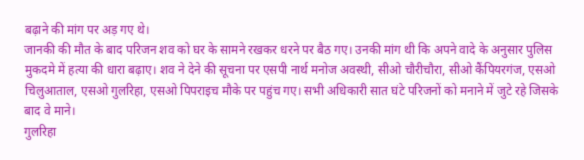बढ़ाने की मांग पर अड़ गए थे।
जानकी की मौत के बाद परिजन शव को घर के सामने रखकर धरने पर बैठ गए। उनकी मांग थी कि अपने वादे के अनुसार पुलिस मुकदमे में हत्या की धारा बढ़ाए। शव ने देने की सूचना पर एसपी नार्थ मनोज अवस्थी, सीओ चौरीचौरा, सीओ कैंपियरगंज, एसओ चिलुआताल, एसओ गुलरिहा, एसओ पिपराइच मौके पर पहुंच गए। सभी अधिकारी सात घंटे परिजनों को मनाने में जुटे रहे जिसके बाद वे माने।
गुलरिहा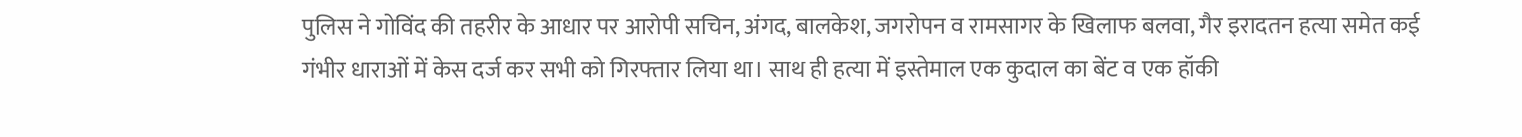पुलिस ने गोविंद की तहरीर के आधार पर आरोपी सचिन, अंगद, बालकेश, जगरोपन व रामसागर के खिलाफ बलवा, गैर इरादतन हत्या समेत कई गंभीर धाराओं में केस दर्ज कर सभी को गिरफ्तार लिया था। साथ ही हत्या में इस्तेमाल एक कुदाल का बेंट व एक हॉकी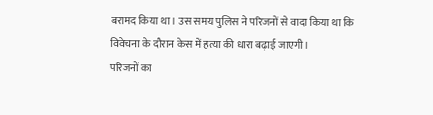बरामद किया था। उस समय पुलिस ने परिजनों से वादा किया था कि विवेचना के दौरान केस में हत्या की धारा बढ़ाई जाएगी।
परिजनों का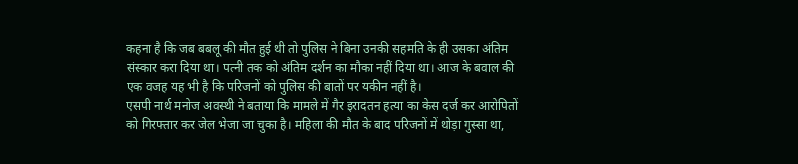कहना है कि जब बबलू की मौत हुई थी तो पुलिस ने बिना उनकी सहमति के ही उसका अंतिम संस्कार करा दिया था। पत्नी तक को अंतिम दर्शन का मौका नहीं दिया था। आज के बवाल की एक वजह यह भी है कि परिजनों को पुलिस की बातों पर यकीन नहीं है।
एसपी नार्थ मनोज अवस्थी ने बताया कि मामले में गैर इरादतन हत्या का केस दर्ज कर आरोपितों को गिरफ्तार कर जेल भेजा जा चुका है। महिला की मौत के बाद परिजनों में थोड़ा गुस्सा था,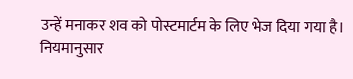उन्हें मनाकर शव को पोस्टमार्टम के लिए भेज दिया गया है। नियमानुसार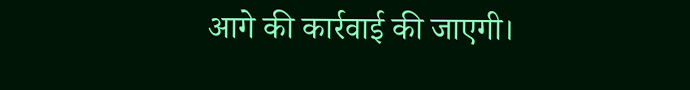आगे की कार्रवाई की जाएगी।